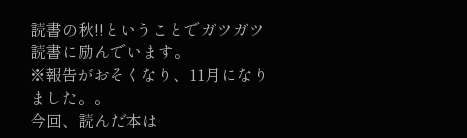読書の秋!!ということでガツガツ読書に励んでいます。
※報告がおそくなり、11月になりました。。
今回、読んだ本は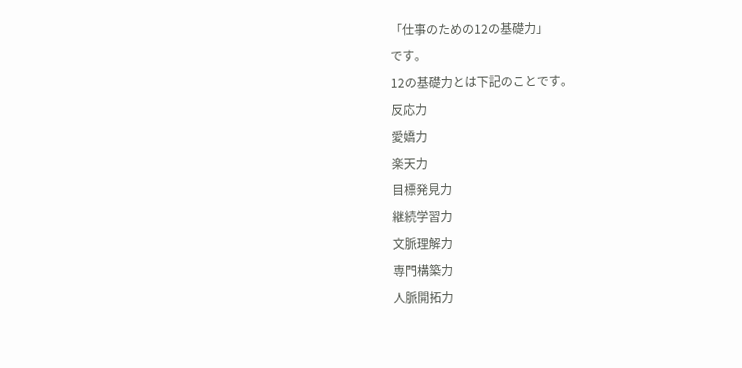「仕事のための12の基礎力」
です。
12の基礎力とは下記のことです。
反応力
愛嬌力
楽天力
目標発見力
継続学習力
文脈理解力
専門構築力
人脈開拓力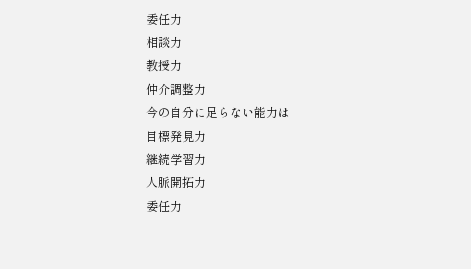委任力
相談力
教授力
仲介調整力
今の自分に足らない能力は
目標発見力
継続学習力
人脈開拓力
委任力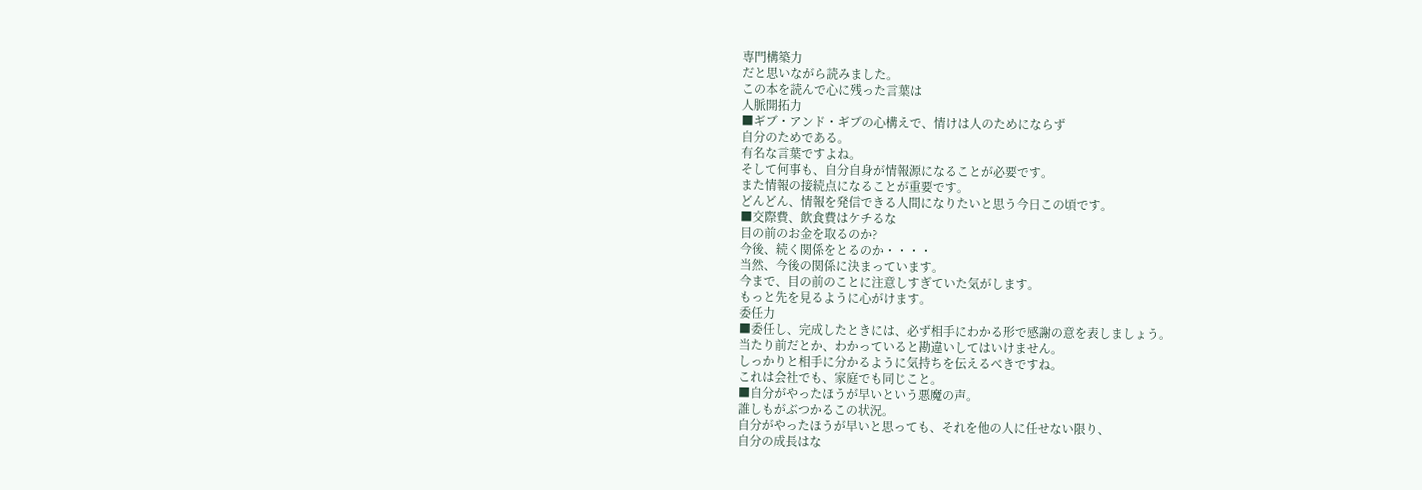専門構築力
だと思いながら読みました。
この本を読んで心に残った言葉は
人脈開拓力
■ギブ・アンド・ギブの心構えで、情けは人のためにならず
自分のためである。
有名な言葉ですよね。
そして何事も、自分自身が情報源になることが必要です。
また情報の接続点になることが重要です。
どんどん、情報を発信できる人間になりたいと思う今日この頃です。
■交際費、飲食費はケチるな
目の前のお金を取るのか?
今後、続く関係をとるのか・・・・
当然、今後の関係に決まっています。
今まで、目の前のことに注意しすぎていた気がします。
もっと先を見るように心がけます。
委任力
■委任し、完成したときには、必ず相手にわかる形で感謝の意を表しましょう。
当たり前だとか、わかっていると勘違いしてはいけません。
しっかりと相手に分かるように気持ちを伝えるべきですね。
これは会社でも、家庭でも同じこと。
■自分がやったほうが早いという悪魔の声。
誰しもがぶつかるこの状況。
自分がやったほうが早いと思っても、それを他の人に任せない限り、
自分の成長はな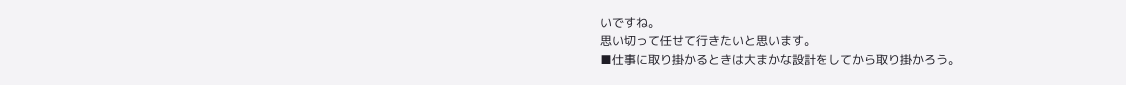いですね。
思い切って任せて行きたいと思います。
■仕事に取り掛かるときは大まかな設計をしてから取り掛かろう。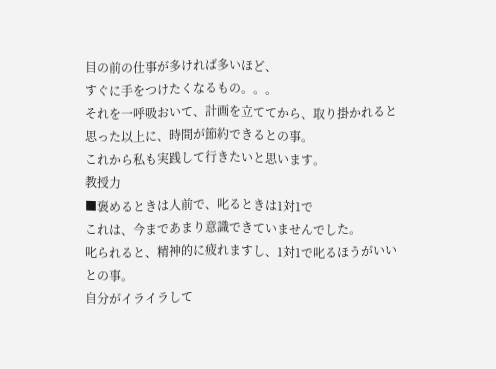目の前の仕事が多ければ多いほど、
すぐに手をつけたくなるもの。。。
それを一呼吸おいて、計画を立ててから、取り掛かれると
思った以上に、時間が節約できるとの事。
これから私も実践して行きたいと思います。
教授力
■褒めるときは人前で、叱るときは1対1で
これは、今まであまり意識できていませんでした。
叱られると、精神的に疲れますし、1対1で叱るほうがいいとの事。
自分がイライラして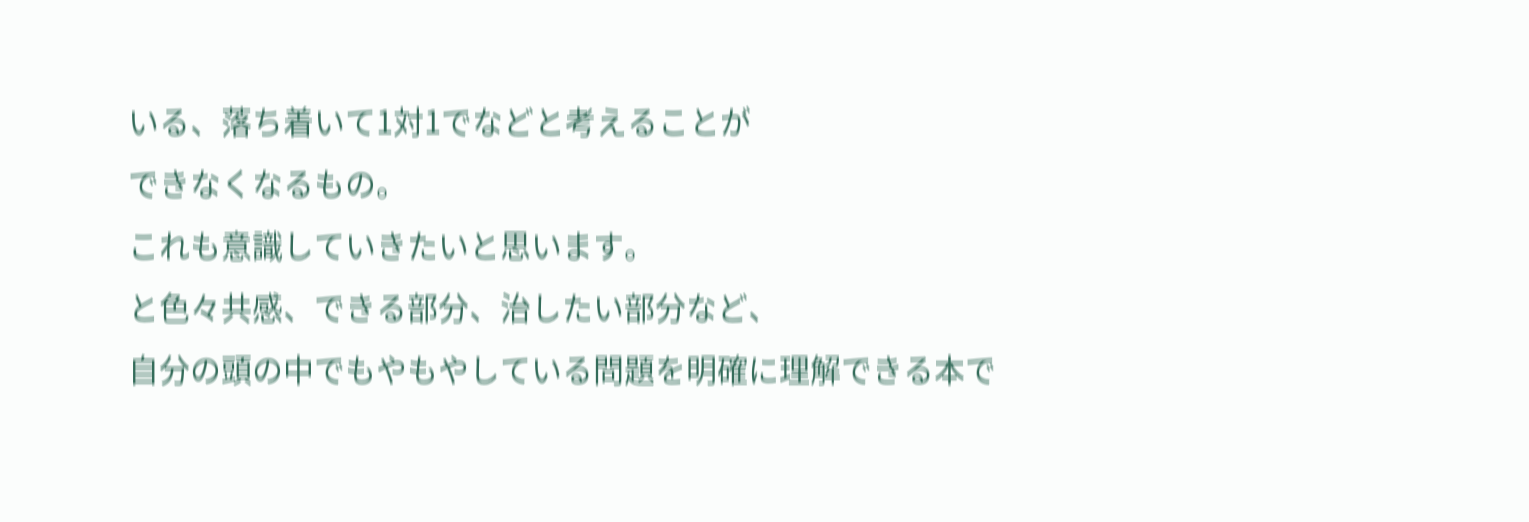いる、落ち着いて1対1でなどと考えることが
できなくなるもの。
これも意識していきたいと思います。
と色々共感、できる部分、治したい部分など、
自分の頭の中でもやもやしている問題を明確に理解できる本で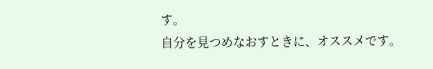す。
自分を見つめなおすときに、オススメです。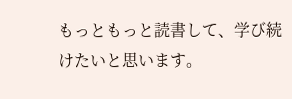もっともっと読書して、学び続けたいと思います。